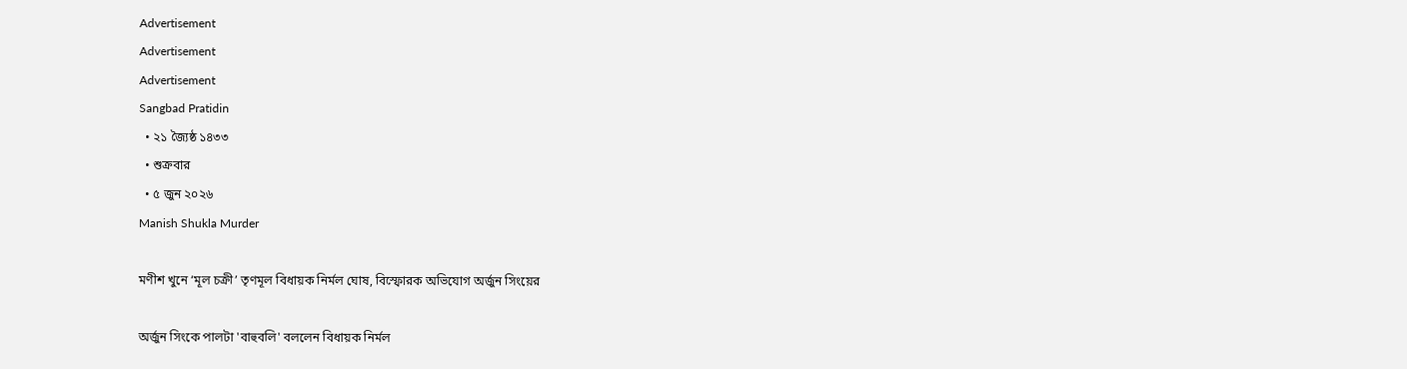Advertisement
Advertisement
Advertisement
Sangbad Pratidin
  • ২১ জ্যৈষ্ঠ ১৪৩৩
  • শুক্রবার
  • ৫ জুন ২০২৬
Manish Shukla Murder

মণীশ খুনে ‘মূল চক্রী’ তৃণমূল বিধায়ক নির্মল ঘোষ, বিস্ফোরক অভিযোগ অর্জুন সিংয়ের

অর্জুন সিংকে পালটা 'বাহুবলি' বললেন বিধায়ক নির্মল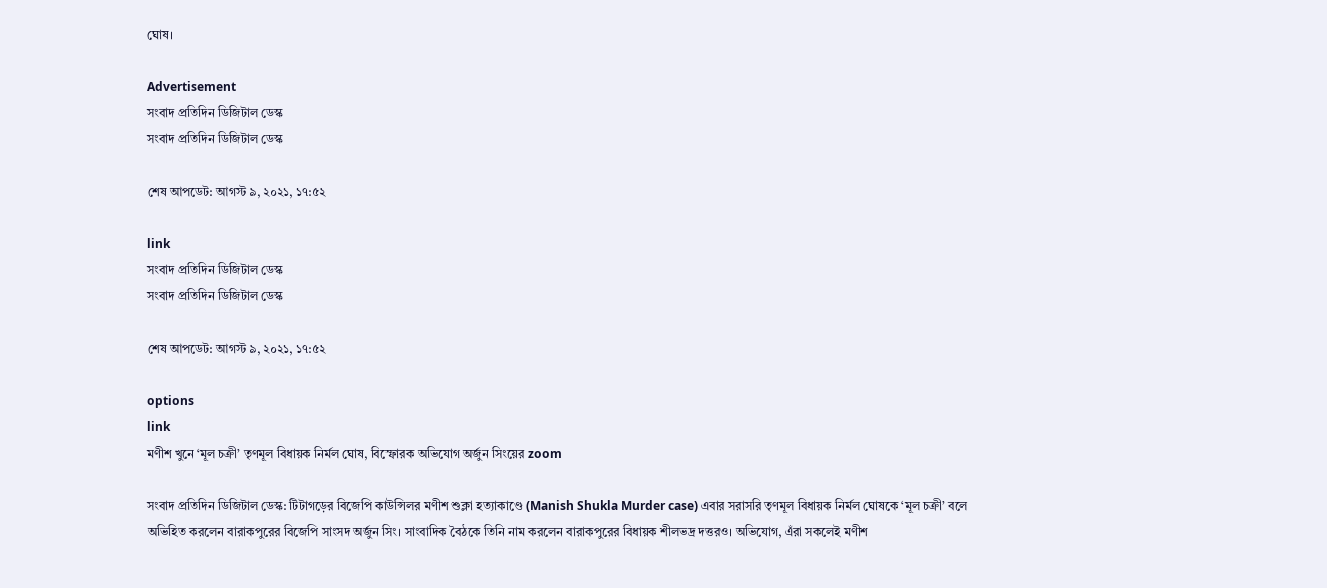ঘোষ।

Advertisement
সংবাদ প্রতিদিন ডিজিটাল ডেস্ক
সংবাদ প্রতিদিন ডিজিটাল ডেস্ক

শেষ আপডেট: আগস্ট ৯, ২০২১, ১৭:৫২

link
সংবাদ প্রতিদিন ডিজিটাল ডেস্ক
সংবাদ প্রতিদিন ডিজিটাল ডেস্ক

শেষ আপডেট: আগস্ট ৯, ২০২১, ১৭:৫২

options
link
মণীশ খুনে ‘মূল চক্রী’ তৃণমূল বিধায়ক নির্মল ঘোষ, বিস্ফোরক অভিযোগ অর্জুন সিংয়ের zoom

সংবাদ প্রতিদিন ডিজিটাল ডেস্ক: টিটাগড়ের বিজেপি কাউন্সিলর মণীশ শুক্লা হত্যাকাণ্ডে (Manish Shukla Murder case) এবার সরাসরি তৃণমূল বিধায়ক নির্মল ঘোষকে ‘মূল চক্রী’ বলে অভিহিত করলেন বারাকপুরের বিজেপি সাংসদ অর্জুন সিং। সাংবাদিক বৈঠকে তিনি নাম করলেন বারাকপুরের বিধায়ক শীলভদ্র দত্তরও। অভিযোগ, এঁরা সকলেই মণীশ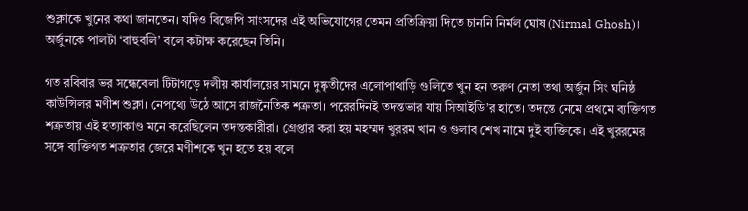শুক্লাকে খুনের কথা জানতেন। যদিও বিজেপি সাংসদের এই অভিযোগের তেমন প্রতিক্রিয়া দিতে চাননি নির্মল ঘোষ (Nirmal Ghosh)। অর্জুনকে পালটা ‘বাহুবলি’ বলে কটাক্ষ করেছেন তিনি।

গত রবিবার ভর সন্ধেবেলা টিটাগড়ে দলীয় কার্যালয়ের সামনে দুষ্কৃতীদের এলোপাথাড়ি গুলিতে খুন হন তরুণ নেতা তথা অর্জুন সিং ঘনিষ্ঠ কাউন্সিলর মণীশ শুক্লা। নেপথ্যে উঠে আসে রাজনৈতিক শত্রুতা। পরেরদিনই তদন্তভার যায় সিআইডি’র হাতে। তদন্তে নেমে প্রথমে ব্যক্তিগত শত্রুতায় এই হত্যাকাণ্ড মনে করেছিলেন তদন্তকারীরা। গ্রেপ্তার করা হয় মহম্মদ খুররম খান ও গুলাব শেখ নামে দুই ব্যক্তিকে। এই খুররমের সঙ্গে ব্যক্তিগত শত্রুতার জেরে মণীশকে খুন হতে হয় বলে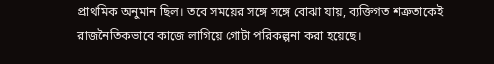প্রাথমিক অনুমান ছিল। তবে সময়ের সঙ্গে সঙ্গে বোঝা যায়, ব্যক্তিগত শত্রুতাকেই রাজনৈতিকভাবে কাজে লাগিয়ে গোটা পরিকল্পনা করা হয়েছে।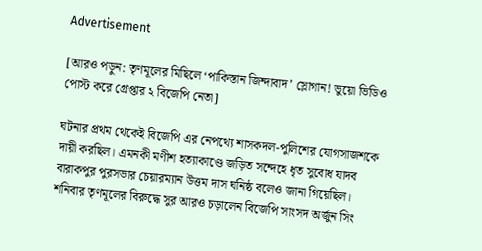Advertisement

[আরও পড়ুন: তৃণমূলের মিছিলে ‘পাকিস্তান জিন্দাবাদ’ স্লোগান! ভুয়ো ভিডিও পোস্ট করে গ্রেপ্তার ২ বিজেপি নেতা]

ঘটনার প্রথম থেকেই বিজেপি এর নেপথ্যে শাসকদল-পুলিশের যোগসাজশকে দায়ী করছিল। এমনকী মণীশ হত্যাকাণ্ডে জড়িত সন্দেহে ধৃত সুবোধ যাদব বারাকপুর পুরসভার চেয়ারম্যান উত্তম দাস ঘনিষ্ঠ বলেও জানা গিয়েছিল। শনিবার তৃণমূলের বিরুদ্ধে সুর আরও চড়ালেন বিজেপি সাংসদ অর্জুন সিং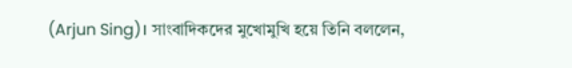(Arjun Sing)। সাংবাদিকদের মুখোমুখি হয়ে তিনি বললেন,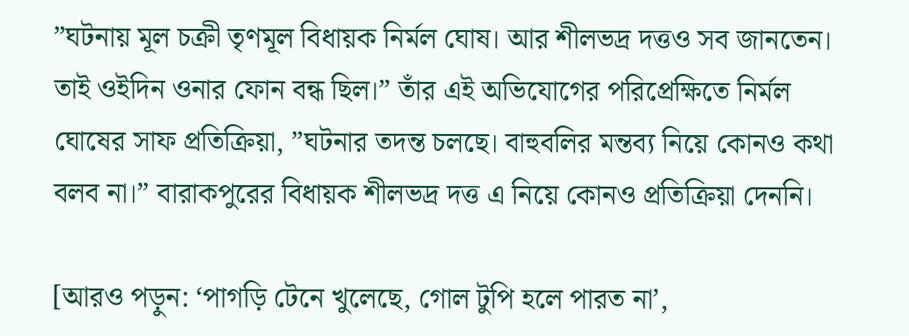”ঘটনায় মূল চক্রী তৃণমূল বিধায়ক নির্মল ঘোষ। আর শীলভদ্র দত্তও সব জানতেন। তাই ওইদিন ওনার ফোন বন্ধ ছিল।” তাঁর এই অভিযোগের পরিপ্রেক্ষিতে নির্মল ঘোষের সাফ প্রতিক্রিয়া, ”ঘটনার তদন্ত চলছে। বাহুবলির মন্তব্য নিয়ে কোনও কথা বলব না।” বারাকপুরের বিধায়ক শীলভদ্র দত্ত এ নিয়ে কোনও প্রতিক্রিয়া দেননি।

[আরও পড়ুন: ‘পাগড়ি টেনে খুলেছে, গোল টুপি হলে পারত না’,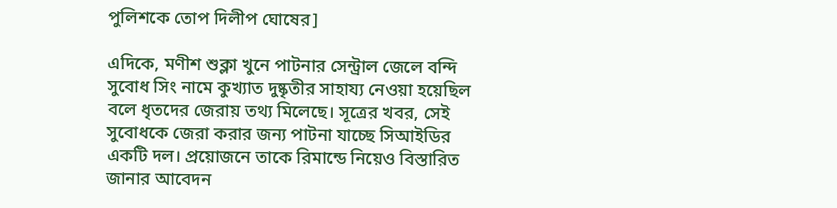পুলিশকে তোপ দিলীপ ঘোষের]

এদিকে, মণীশ শুক্লা খুনে পাটনার সেন্ট্রাল জেলে বন্দি সুবোধ সিং নামে কুখ্যাত দুষ্কৃতীর সাহায্য নেওয়া হয়েছিল বলে ধৃতদের জেরায় তথ্য মিলেছে। সূত্রের খবর, সেই সুবোধকে জেরা করার জন্য পাটনা যাচ্ছে সিআইডির একটি দল। প্রয়োজনে তাকে রিমান্ডে নিয়েও বিস্তারিত জানার আবেদন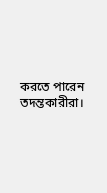করতে পারেন তদন্তকারীরা।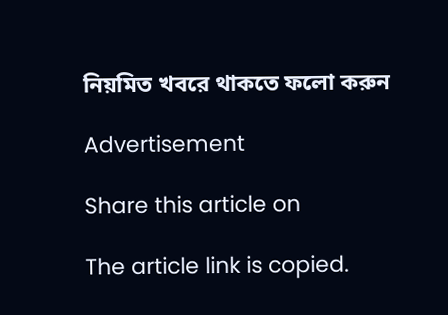নিয়মিত খবরে থাকতে ফলো করুন

Advertisement

Share this article on

The article link is copied.